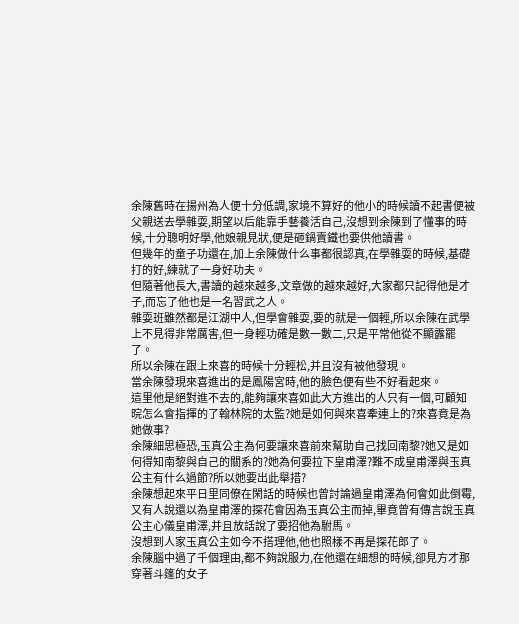余陳舊時在揚州為人便十分低調,家境不算好的他小的時候讀不起書便被父親送去學雜耍,期望以后能靠手藝養活自己,沒想到余陳到了懂事的時候,十分聰明好學,他娘親見狀,便是砸鍋賣鐵也要供他讀書。
但幾年的童子功還在,加上余陳做什么事都很認真,在學雜耍的時候,基礎打的好,練就了一身好功夫。
但隨著他長大,書讀的越來越多,文章做的越來越好,大家都只記得他是才子,而忘了他也是一名習武之人。
雜耍班雖然都是江湖中人,但學會雜耍,要的就是一個輕,所以余陳在武學上不見得非常厲害,但一身輕功確是數一數二,只是平常他從不顯露罷了。
所以余陳在跟上來喜的時候十分輕松,并且沒有被他發現。
當余陳發現來喜進出的是鳳陽宮時,他的臉色便有些不好看起來。
這里他是絕對進不去的,能夠讓來喜如此大方進出的人只有一個,可顧知晥怎么會指揮的了翰林院的太監?她是如何與來喜牽連上的?來喜竟是為她做事?
余陳細思極恐,玉真公主為何要讓來喜前來幫助自己找回南黎?她又是如何得知南黎與自己的關系的?她為何要拉下皇甫澤?難不成皇甫澤與玉真公主有什么過節?所以她要出此舉措?
余陳想起來平日里同僚在閑話的時候也曾討論過皇甫澤為何會如此倒霉,又有人說還以為皇甫澤的探花會因為玉真公主而掉,畢竟曾有傳言說玉真公主心儀皇甫澤,并且放話說了要招他為駙馬。
沒想到人家玉真公主如今不搭理他,他也照樣不再是探花郎了。
余陳腦中過了千個理由,都不夠說服力,在他還在細想的時候,卻見方才那穿著斗篷的女子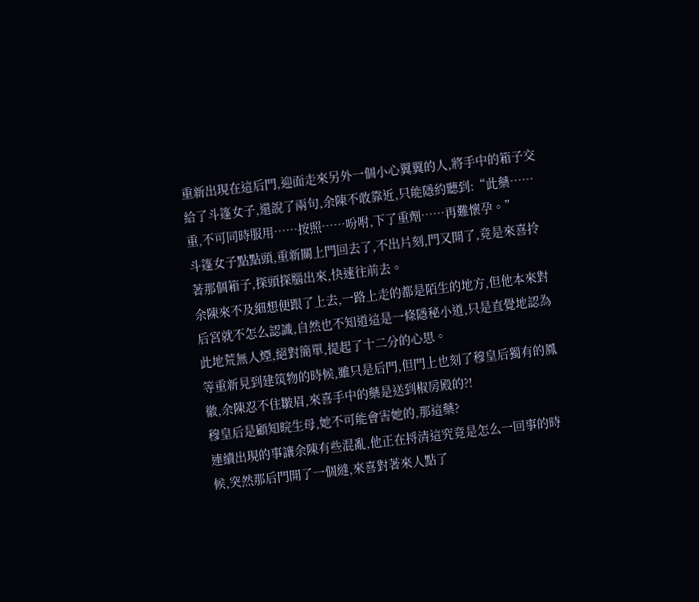重新出現在這后門,迎面走來另外一個小心翼翼的人,將手中的箱子交給了斗篷女子,還說了兩句,余陳不敢靠近,只能隱約聽到:“此藥……重,不可同時服用……按照……吩咐,下了重劑……再難懷孕。”
斗篷女子點點頭,重新關上門回去了,不出片刻,門又開了,竟是來喜拎著那個箱子,探頭探腦出來,快速往前去。
余陳來不及細想便跟了上去,一路上走的都是陌生的地方,但他本來對后宮就不怎么認識,自然也不知道這是一條隱秘小道,只是直覺地認為此地荒無人煙,絕對簡單,提起了十二分的心思。
等重新見到建筑物的時候,雖只是后門,但門上也刻了穆皇后獨有的鳳徽,余陳忍不住皺眉,來喜手中的藥是送到椒房殿的?!
穆皇后是顧知晥生母,她不可能會害她的,那這藥?
連續出現的事讓余陳有些混亂,他正在捋清這究竟是怎么一回事的時候,突然那后門開了一個縫,來喜對著來人點了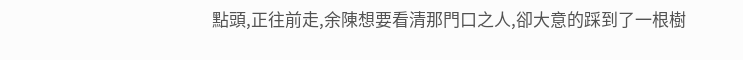點頭,正往前走,余陳想要看清那門口之人,卻大意的踩到了一根樹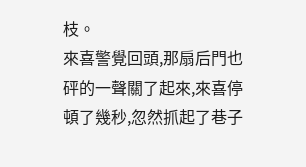枝。
來喜警覺回頭,那扇后門也砰的一聲關了起來,來喜停頓了幾秒,忽然抓起了巷子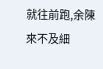就往前跑,余陳來不及細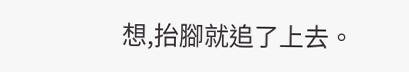想,抬腳就追了上去。